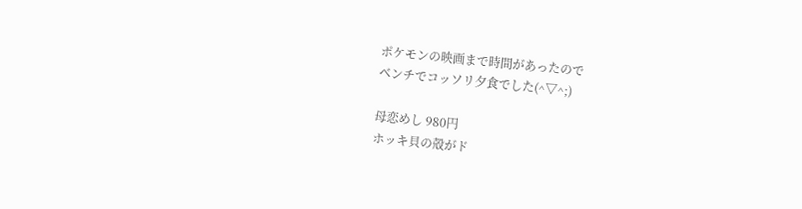ポケモンの映画まで時間があったので
ベンチでコッソリ夕食でした(^▽^;)

母恋めし 980円
ホッキ貝の殻がド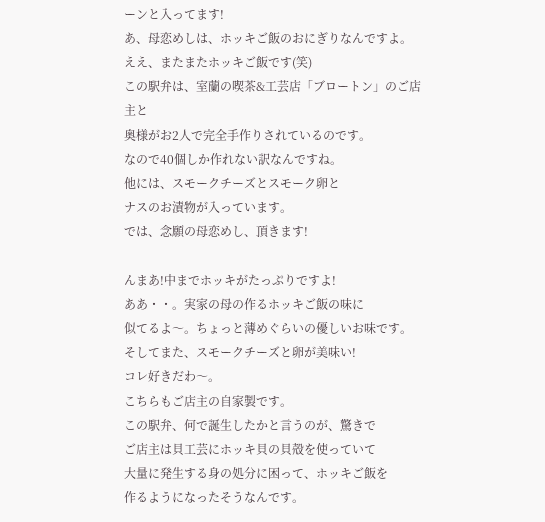ーンと入ってます!
あ、母恋めしは、ホッキご飯のおにぎりなんですよ。
ええ、またまたホッキご飯です(笑)
この駅弁は、室蘭の喫茶&工芸店「ブロートン」のご店主と
奥様がお2人で完全手作りされているのです。
なので40個しか作れない訳なんですね。
他には、スモークチーズとスモーク卵と
ナスのお漬物が入っています。
では、念願の母恋めし、頂きます!

んまあ!中までホッキがたっぷりですよ!
ああ・・。実家の母の作るホッキご飯の味に
似てるよ〜。ちょっと薄めぐらいの優しいお味です。
そしてまた、スモークチーズと卵が美味い!
コレ好きだわ〜。
こちらもご店主の自家製です。
この駅弁、何で誕生したかと言うのが、驚きで
ご店主は貝工芸にホッキ貝の貝殻を使っていて
大量に発生する身の処分に困って、ホッキご飯を
作るようになったそうなんです。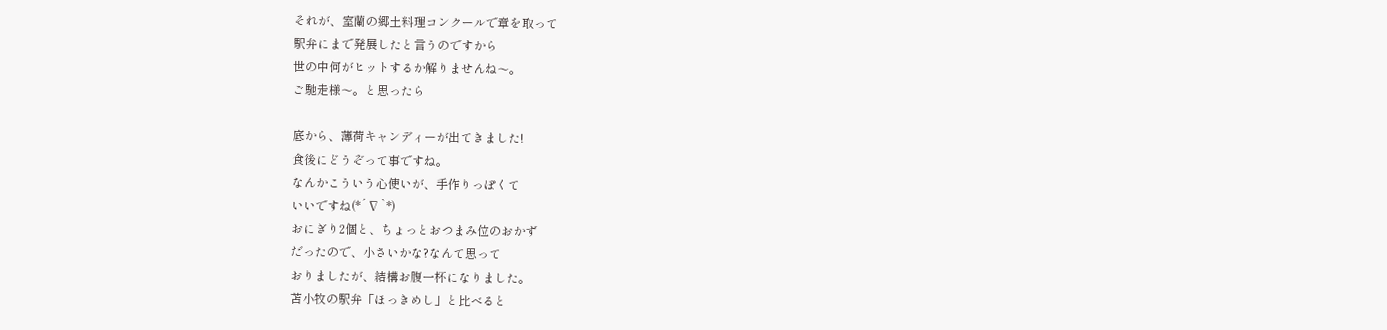それが、室蘭の郷土料理コンクールで章を取って
駅弁にまで発展したと言うのですから
世の中何がヒットするか解りませんね〜。
ご馳走様〜。と思ったら

底から、薄荷キャンディーが出てきました!
食後にどうぞって事ですね。
なんかこういう心使いが、手作りっぽくて
いいですね(*´∇`*)
おにぎり2個と、ちょっとおつまみ位のおかず
だったので、小さいかな?なんて思って
おりましたが、結構お腹一杯になりました。
苫小牧の駅弁「ほっきめし」と比べると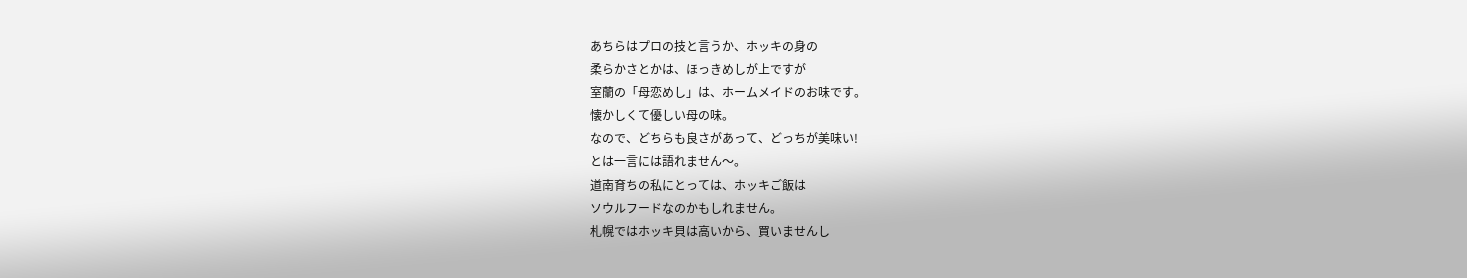あちらはプロの技と言うか、ホッキの身の
柔らかさとかは、ほっきめしが上ですが
室蘭の「母恋めし」は、ホームメイドのお味です。
懐かしくて優しい母の味。
なので、どちらも良さがあって、どっちが美味い!
とは一言には語れません〜。
道南育ちの私にとっては、ホッキご飯は
ソウルフードなのかもしれません。
札幌ではホッキ貝は高いから、買いませんし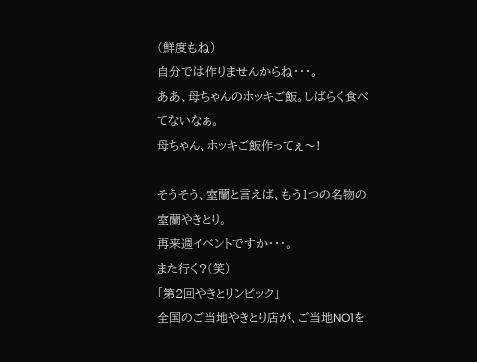(鮮度もね)
自分では作りませんからね・・・。
ああ、母ちゃんのホッキご飯。しばらく食べてないなぁ。
母ちゃん、ホッキご飯作ってぇ〜!

そうそう、室蘭と言えば、もう1つの名物の室蘭やきとり。
再来週イベントですか・・・。
また行く?(笑)
「第2回やきとリンピック」
全国のご当地やきとり店が、ご当地NO1を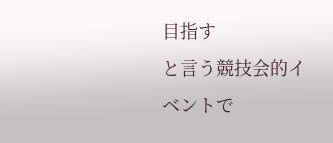目指す
と言う競技会的イベントで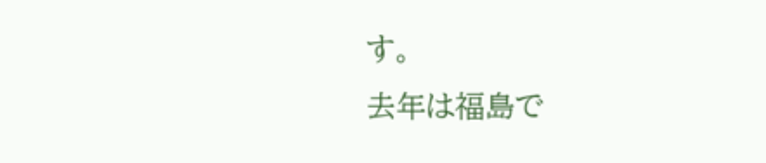す。
去年は福島で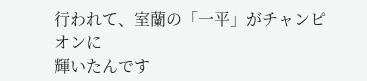行われて、室蘭の「一平」がチャンピオンに
輝いたんです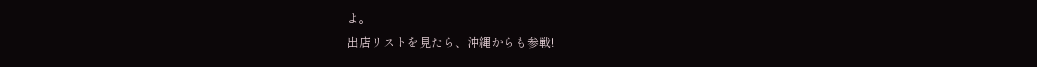よ。
出店リストを見たら、沖縄からも参戦!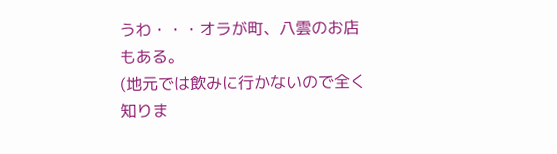うわ・・・オラが町、八雲のお店もある。
(地元では飲みに行かないので全く知りま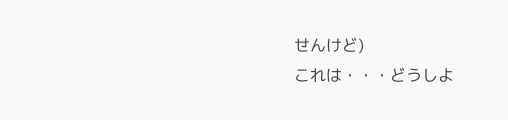せんけど)
これは・・・どうしよ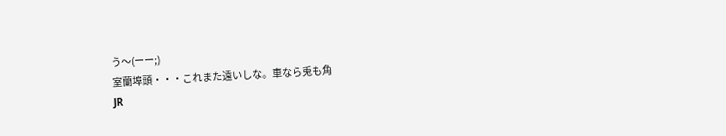う〜(ーー;)
室蘭埠頭・・・これまた遠いしな。車なら兎も角
JR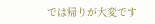では帰りが大変です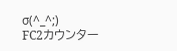σ(^_^;)
FC2カウンター